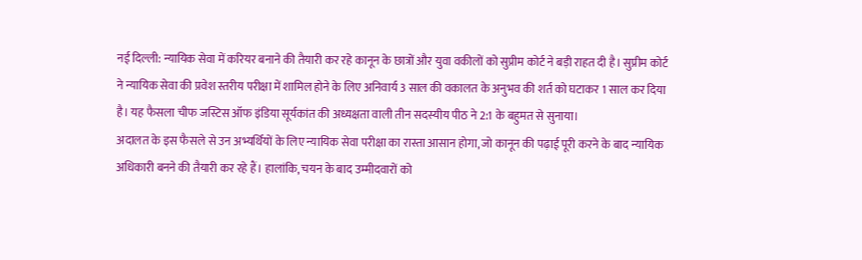नई दिल्ली: न्यायिक सेवा में करियर बनाने की तैयारी कर रहे कानून के छात्रों और युवा वकीलों को सुप्रीम कोर्ट ने बड़ी राहत दी है। सुप्रीम कोर्ट ने न्यायिक सेवा की प्रवेश स्तरीय परीक्षा में शामिल होने के लिए अनिवार्य 3 साल की वकालत के अनुभव की शर्त को घटाकर 1 साल कर दिया है। यह फैसला चीफ जस्टिस ऑफ इंडिया सूर्यकांत की अध्यक्षता वाली तीन सदस्यीय पीठ ने 2:1 के बहुमत से सुनाया।
अदालत के इस फैसले से उन अभ्यर्थियों के लिए न्यायिक सेवा परीक्षा का रास्ता आसान होगा, जो कानून की पढ़ाई पूरी करने के बाद न्यायिक अधिकारी बनने की तैयारी कर रहे हैं। हालांकि, चयन के बाद उम्मीदवारों को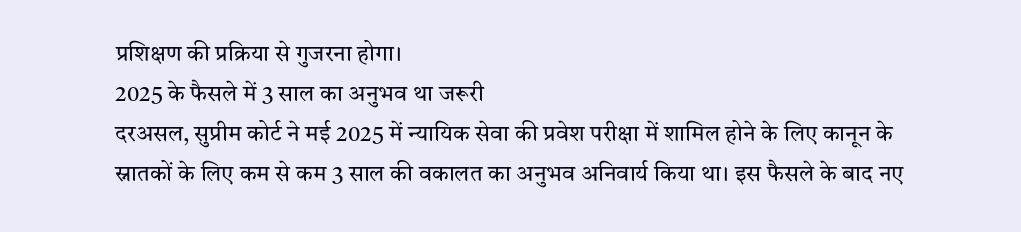प्रशिक्षण की प्रक्रिया से गुजरना होगा।
2025 के फैसले में 3 साल का अनुभव था जरूरी
दरअसल, सुप्रीम कोर्ट ने मई 2025 में न्यायिक सेवा की प्रवेश परीक्षा में शामिल होने के लिए कानून के स्नातकों के लिए कम से कम 3 साल की वकालत का अनुभव अनिवार्य किया था। इस फैसले के बाद नए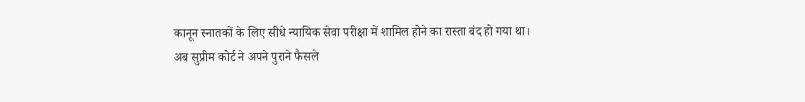कानून स्नातकों के लिए सीधे न्यायिक सेवा परीक्षा में शामिल होने का रास्ता बंद हो गया था।
अब सुप्रीम कोर्ट ने अपने पुराने फैसले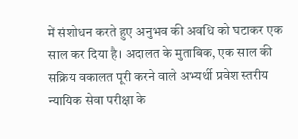में संशोधन करते हुए अनुभव की अवधि को घटाकर एक साल कर दिया है। अदालत के मुताबिक, एक साल की सक्रिय वकालत पूरी करने वाले अभ्यर्थी प्रवेश स्तरीय न्यायिक सेवा परीक्षा के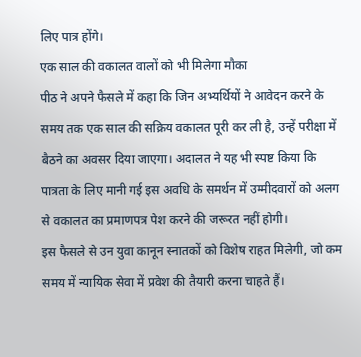लिए पात्र होंगे।
एक साल की वकालत वालों को भी मिलेगा मौका
पीठ ने अपने फैसले में कहा कि जिन अभ्यर्थियों ने आवेदन करने के समय तक एक साल की सक्रिय वकालत पूरी कर ली है, उन्हें परीक्षा में बैठने का अवसर दिया जाएगा। अदालत ने यह भी स्पष्ट किया कि पात्रता के लिए मानी गई इस अवधि के समर्थन में उम्मीदवारों को अलग से वकालत का प्रमाणपत्र पेश करने की जरूरत नहीं होगी।
इस फैसले से उन युवा कानून स्नातकों को विशेष राहत मिलेगी, जो कम समय में न्यायिक सेवा में प्रवेश की तैयारी करना चाहते हैं।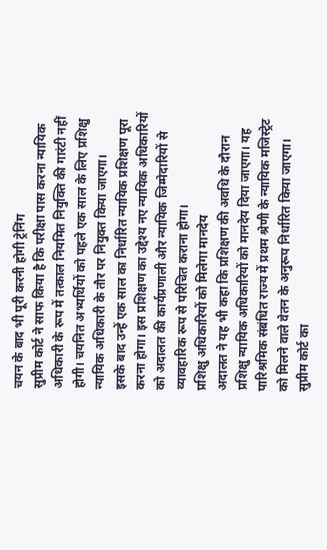चयन के बाद भी पूरी करनी होगी ट्रेनिंग
सुप्रीम कोर्ट ने साफ किया है कि परीक्षा पास करना न्यायिक अधिकारी के रूप में तत्काल नियमित नियुक्ति की गारंटी नहीं होगी। चयनित अभ्यर्थियों को पहले एक साल के लिए प्रशिक्षु न्यायिक अधिकारी के तौर पर नियुक्त किया जाएगा।
इसके बाद उन्हें एक साल का निर्धारित न्यायिक प्रशिक्षण पूरा करना होगा। इस प्रशिक्षण का उद्देश्य नए न्यायिक अधिकारियों को अदालत की कार्यप्रणाली और न्यायिक जिम्मेदारियों से व्यावहारिक रूप से परिचित कराना होगा।
प्रशिक्षु अधिकारियों को मिलेगा मानदेय
अदालत ने यह भी कहा कि प्रशिक्षण की अवधि के दौरान प्रशिक्षु न्यायिक अधिकारियों को मानदेय दिया जाएगा। यह पारिश्रमिक संबंधित राज्य में प्रथम श्रेणी के न्यायिक मजिस्ट्रेट को मिलने वाले वेतन के अनुरूप निर्धारित किया जाएगा।
सुप्रीम कोर्ट का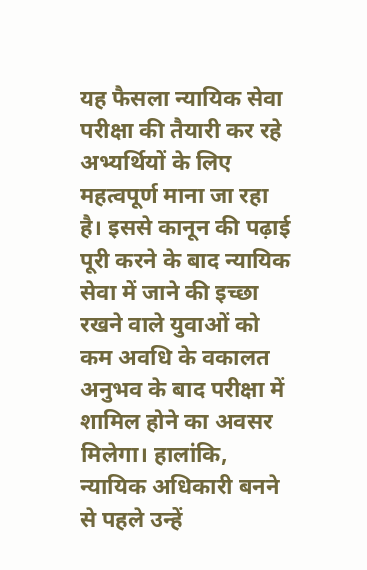यह फैसला न्यायिक सेवा परीक्षा की तैयारी कर रहे अभ्यर्थियों के लिए महत्वपूर्ण माना जा रहा है। इससे कानून की पढ़ाई पूरी करने के बाद न्यायिक सेवा में जाने की इच्छा रखने वाले युवाओं को कम अवधि के वकालत अनुभव के बाद परीक्षा में शामिल होने का अवसर मिलेगा। हालांकि, न्यायिक अधिकारी बनने से पहले उन्हें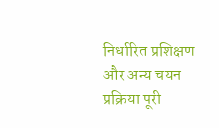निर्धारित प्रशिक्षण और अन्य चयन प्रक्रिया पूरी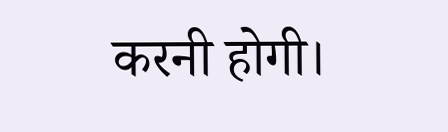करनी होगी।